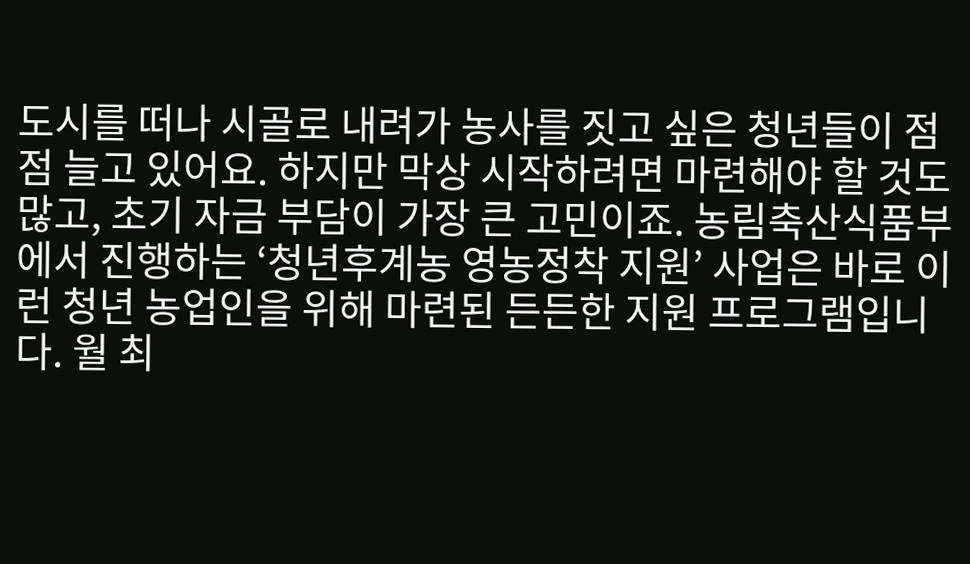도시를 떠나 시골로 내려가 농사를 짓고 싶은 청년들이 점점 늘고 있어요. 하지만 막상 시작하려면 마련해야 할 것도 많고, 초기 자금 부담이 가장 큰 고민이죠. 농림축산식품부에서 진행하는 ‘청년후계농 영농정착 지원’ 사업은 바로 이런 청년 농업인을 위해 마련된 든든한 지원 프로그램입니다. 월 최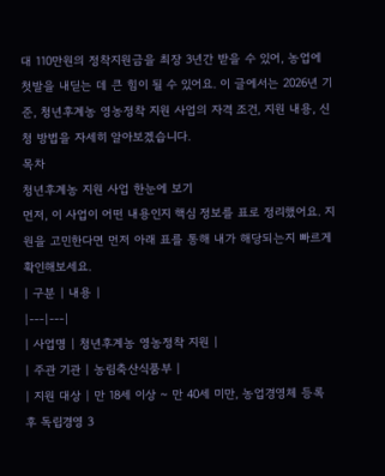대 110만원의 정착지원금을 최장 3년간 받을 수 있어, 농업에 첫발을 내딛는 데 큰 힘이 될 수 있어요. 이 글에서는 2026년 기준, 청년후계농 영농정착 지원 사업의 자격 조건, 지원 내용, 신청 방법을 자세히 알아보겠습니다.
목차
청년후계농 지원 사업 한눈에 보기
먼저, 이 사업이 어떤 내용인지 핵심 정보를 표로 정리했어요. 지원을 고민한다면 먼저 아래 표를 통해 내가 해당되는지 빠르게 확인해보세요.
| 구분 | 내용 |
|---|---|
| 사업명 | 청년후계농 영농정착 지원 |
| 주관 기관 | 농림축산식품부 |
| 지원 대상 | 만 18세 이상 ~ 만 40세 미만, 농업경영체 등록 후 독립경영 3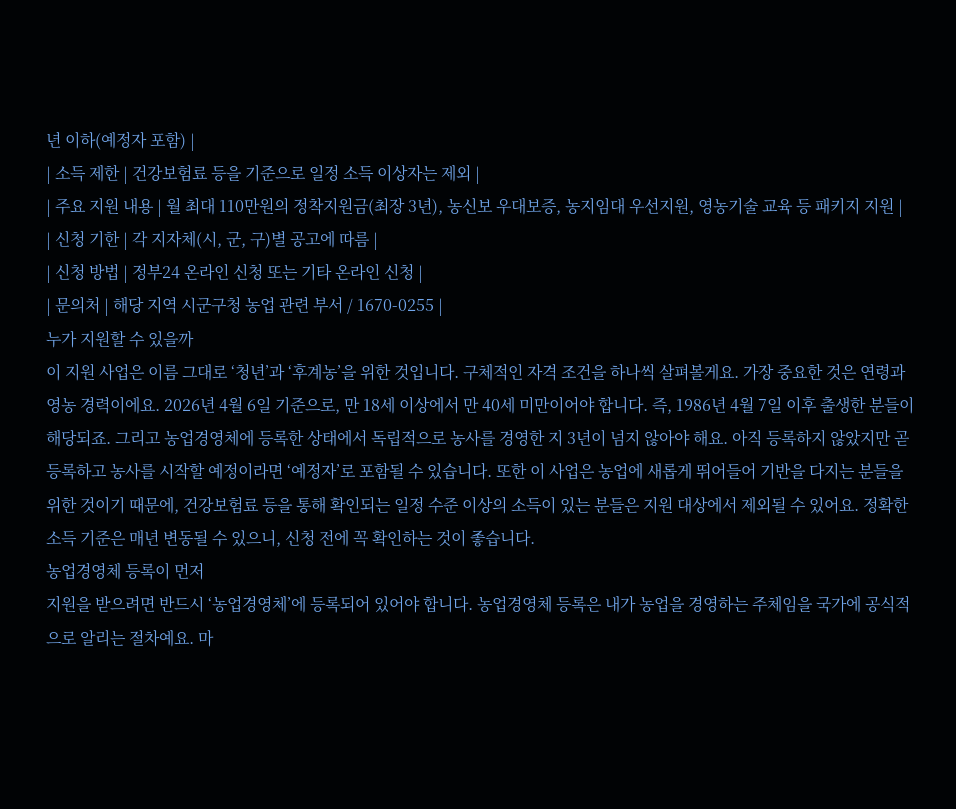년 이하(예정자 포함) |
| 소득 제한 | 건강보험료 등을 기준으로 일정 소득 이상자는 제외 |
| 주요 지원 내용 | 월 최대 110만원의 정착지원금(최장 3년), 농신보 우대보증, 농지임대 우선지원, 영농기술 교육 등 패키지 지원 |
| 신청 기한 | 각 지자체(시, 군, 구)별 공고에 따름 |
| 신청 방법 | 정부24 온라인 신청 또는 기타 온라인 신청 |
| 문의처 | 해당 지역 시군구청 농업 관련 부서 / 1670-0255 |
누가 지원할 수 있을까
이 지원 사업은 이름 그대로 ‘청년’과 ‘후계농’을 위한 것입니다. 구체적인 자격 조건을 하나씩 살펴볼게요. 가장 중요한 것은 연령과 영농 경력이에요. 2026년 4월 6일 기준으로, 만 18세 이상에서 만 40세 미만이어야 합니다. 즉, 1986년 4월 7일 이후 출생한 분들이 해당되죠. 그리고 농업경영체에 등록한 상태에서 독립적으로 농사를 경영한 지 3년이 넘지 않아야 해요. 아직 등록하지 않았지만 곧 등록하고 농사를 시작할 예정이라면 ‘예정자’로 포함될 수 있습니다. 또한 이 사업은 농업에 새롭게 뛰어들어 기반을 다지는 분들을 위한 것이기 때문에, 건강보험료 등을 통해 확인되는 일정 수준 이상의 소득이 있는 분들은 지원 대상에서 제외될 수 있어요. 정확한 소득 기준은 매년 변동될 수 있으니, 신청 전에 꼭 확인하는 것이 좋습니다.
농업경영체 등록이 먼저
지원을 받으려면 반드시 ‘농업경영체’에 등록되어 있어야 합니다. 농업경영체 등록은 내가 농업을 경영하는 주체임을 국가에 공식적으로 알리는 절차예요. 마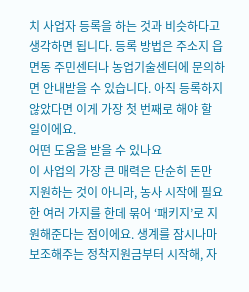치 사업자 등록을 하는 것과 비슷하다고 생각하면 됩니다. 등록 방법은 주소지 읍면동 주민센터나 농업기술센터에 문의하면 안내받을 수 있습니다. 아직 등록하지 않았다면 이게 가장 첫 번째로 해야 할 일이에요.
어떤 도움을 받을 수 있나요
이 사업의 가장 큰 매력은 단순히 돈만 지원하는 것이 아니라, 농사 시작에 필요한 여러 가지를 한데 묶어 ‘패키지’로 지원해준다는 점이에요. 생계를 잠시나마 보조해주는 정착지원금부터 시작해, 자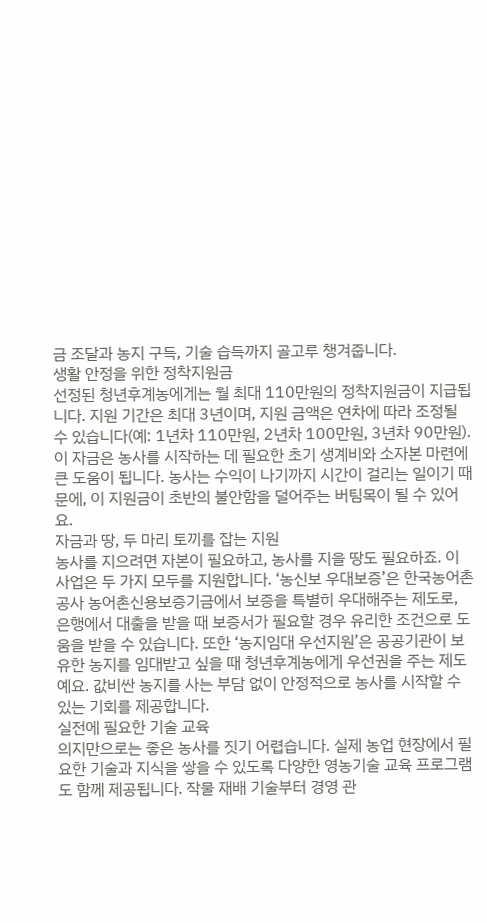금 조달과 농지 구득, 기술 습득까지 골고루 챙겨줍니다.
생활 안정을 위한 정착지원금
선정된 청년후계농에게는 월 최대 110만원의 정착지원금이 지급됩니다. 지원 기간은 최대 3년이며, 지원 금액은 연차에 따라 조정될 수 있습니다(예: 1년차 110만원, 2년차 100만원, 3년차 90만원). 이 자금은 농사를 시작하는 데 필요한 초기 생계비와 소자본 마련에 큰 도움이 됩니다. 농사는 수익이 나기까지 시간이 걸리는 일이기 때문에, 이 지원금이 초반의 불안함을 덜어주는 버팀목이 될 수 있어요.
자금과 땅, 두 마리 토끼를 잡는 지원
농사를 지으려면 자본이 필요하고, 농사를 지을 땅도 필요하죠. 이 사업은 두 가지 모두를 지원합니다. ‘농신보 우대보증’은 한국농어촌공사 농어촌신용보증기금에서 보증을 특별히 우대해주는 제도로, 은행에서 대출을 받을 때 보증서가 필요할 경우 유리한 조건으로 도움을 받을 수 있습니다. 또한 ‘농지임대 우선지원’은 공공기관이 보유한 농지를 임대받고 싶을 때 청년후계농에게 우선권을 주는 제도예요. 값비싼 농지를 사는 부담 없이 안정적으로 농사를 시작할 수 있는 기회를 제공합니다.
실전에 필요한 기술 교육
의지만으로는 좋은 농사를 짓기 어렵습니다. 실제 농업 현장에서 필요한 기술과 지식을 쌓을 수 있도록 다양한 영농기술 교육 프로그램도 함께 제공됩니다. 작물 재배 기술부터 경영 관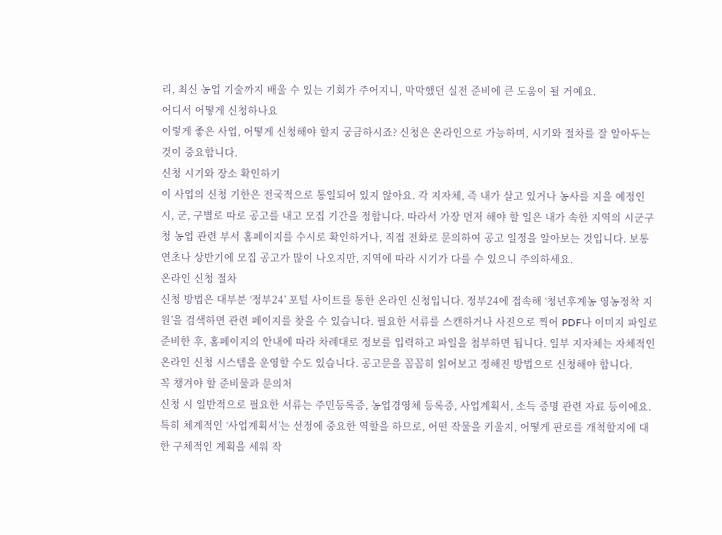리, 최신 농업 기술까지 배울 수 있는 기회가 주어지니, 막막했던 실전 준비에 큰 도움이 될 거예요.
어디서 어떻게 신청하나요
이렇게 좋은 사업, 어떻게 신청해야 할지 궁금하시죠? 신청은 온라인으로 가능하며, 시기와 절차를 잘 알아두는 것이 중요합니다.
신청 시기와 장소 확인하기
이 사업의 신청 기한은 전국적으로 통일되어 있지 않아요. 각 지자체, 즉 내가 살고 있거나 농사를 지을 예정인 시, 군, 구별로 따로 공고를 내고 모집 기간을 정합니다. 따라서 가장 먼저 해야 할 일은 내가 속한 지역의 시군구청 농업 관련 부서 홈페이지를 수시로 확인하거나, 직접 전화로 문의하여 공고 일정을 알아보는 것입니다. 보통 연초나 상반기에 모집 공고가 많이 나오지만, 지역에 따라 시기가 다를 수 있으니 주의하세요.
온라인 신청 절차
신청 방법은 대부분 ‘정부24’ 포털 사이트를 통한 온라인 신청입니다. 정부24에 접속해 ‘청년후계농 영농정착 지원’을 검색하면 관련 페이지를 찾을 수 있습니다. 필요한 서류를 스캔하거나 사진으로 찍어 PDF나 이미지 파일로 준비한 후, 홈페이지의 안내에 따라 차례대로 정보를 입력하고 파일을 첨부하면 됩니다. 일부 지자체는 자체적인 온라인 신청 시스템을 운영할 수도 있습니다. 공고문을 꼼꼼히 읽어보고 정해진 방법으로 신청해야 합니다.
꼭 챙겨야 할 준비물과 문의처
신청 시 일반적으로 필요한 서류는 주민등록증, 농업경영체 등록증, 사업계획서, 소득 증명 관련 자료 등이에요. 특히 체계적인 ‘사업계획서’는 선정에 중요한 역할을 하므로, 어떤 작물을 키울지, 어떻게 판로를 개척할지에 대한 구체적인 계획을 세워 작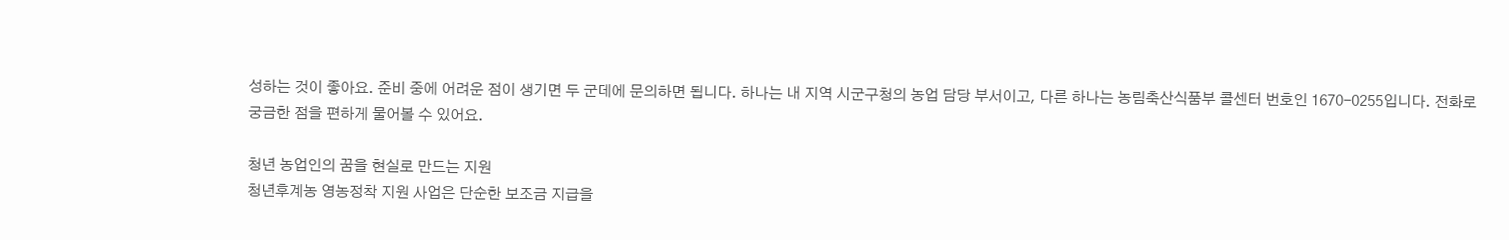성하는 것이 좋아요. 준비 중에 어려운 점이 생기면 두 군데에 문의하면 됩니다. 하나는 내 지역 시군구청의 농업 담당 부서이고, 다른 하나는 농림축산식품부 콜센터 번호인 1670-0255입니다. 전화로 궁금한 점을 편하게 물어볼 수 있어요.

청년 농업인의 꿈을 현실로 만드는 지원
청년후계농 영농정착 지원 사업은 단순한 보조금 지급을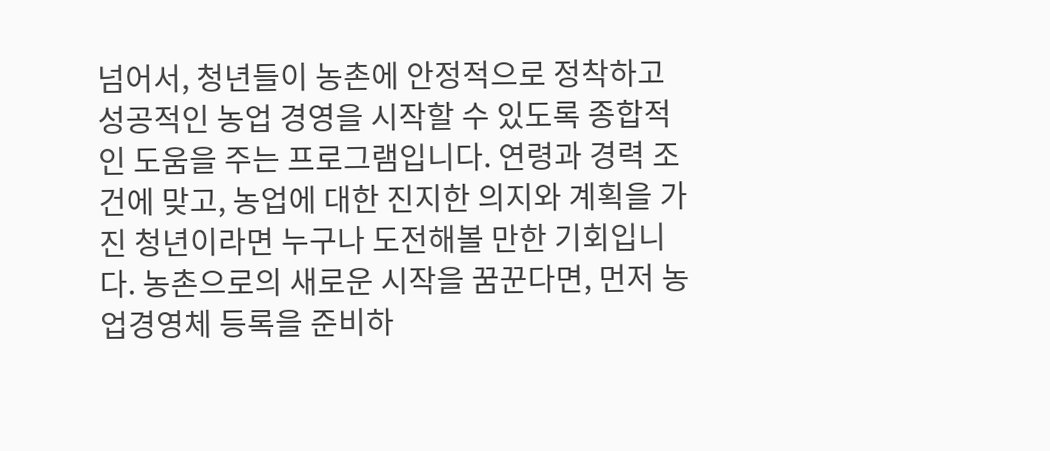넘어서, 청년들이 농촌에 안정적으로 정착하고 성공적인 농업 경영을 시작할 수 있도록 종합적인 도움을 주는 프로그램입니다. 연령과 경력 조건에 맞고, 농업에 대한 진지한 의지와 계획을 가진 청년이라면 누구나 도전해볼 만한 기회입니다. 농촌으로의 새로운 시작을 꿈꾼다면, 먼저 농업경영체 등록을 준비하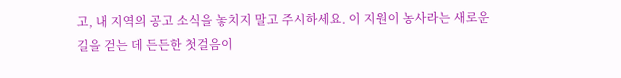고, 내 지역의 공고 소식을 놓치지 말고 주시하세요. 이 지원이 농사라는 새로운 길을 걷는 데 든든한 첫걸음이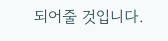되어줄 것입니다.